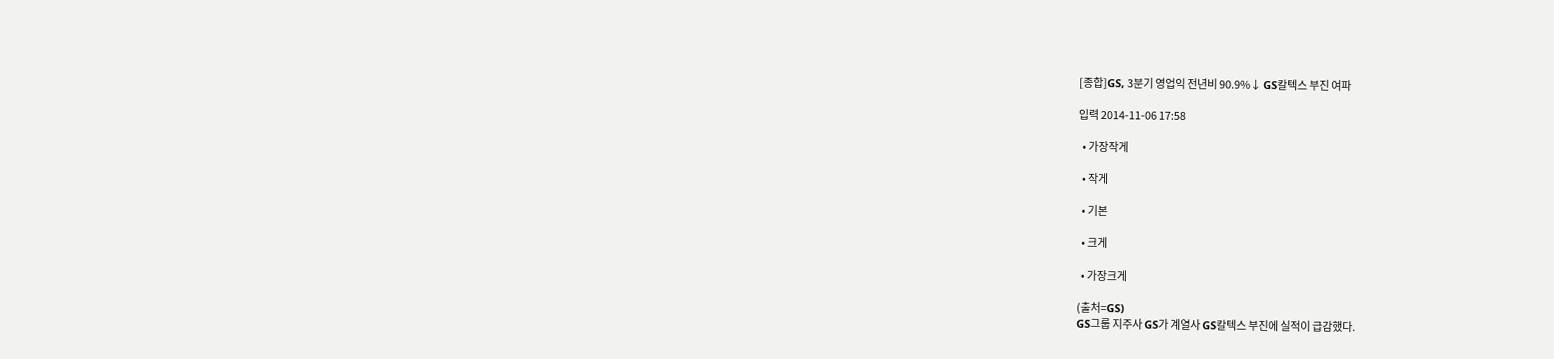[종합]GS, 3분기 영업익 전년비 90.9%↓ GS칼텍스 부진 여파

입력 2014-11-06 17:58

  • 가장작게

  • 작게

  • 기본

  • 크게

  • 가장크게

(출처=GS)
GS그룹 지주사 GS가 계열사 GS칼텍스 부진에 실적이 급감했다.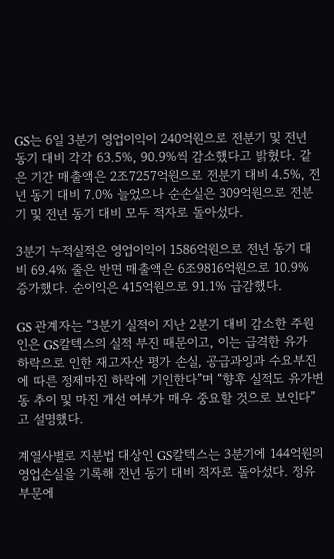GS는 6일 3분기 영업이익이 240억원으로 전분기 및 전년 동기 대비 각각 63.5%, 90.9%씩 감소했다고 밝혔다. 같은 기간 매출액은 2조7257억원으로 전분기 대비 4.5%, 전년 동기 대비 7.0% 늘었으나 순손실은 309억원으로 전분기 및 전년 동기 대비 모두 적자로 돌아섰다.

3분기 누적실적은 영업이익이 1586억원으로 전년 동기 대비 69.4% 줄은 반면 매출액은 6조9816억원으로 10.9% 증가했다. 순이익은 415억원으로 91.1% 급감했다.

GS 관계자는 “3분기 실적이 지난 2분기 대비 감소한 주원인은 GS칼텍스의 실적 부진 때문이고, 이는 급격한 유가 하락으로 인한 재고자산 평가 손실, 공급과잉과 수요부진에 따른 정제마진 하락에 기인한다”며 “향후 실적도 유가변동 추이 및 마진 개선 여부가 매우 중요할 것으로 보인다”고 설명했다.

계열사별로 지분법 대상인 GS칼텍스는 3분기에 144억원의 영업손실을 기록해 전년 동기 대비 적자로 돌아섰다. 정유부문에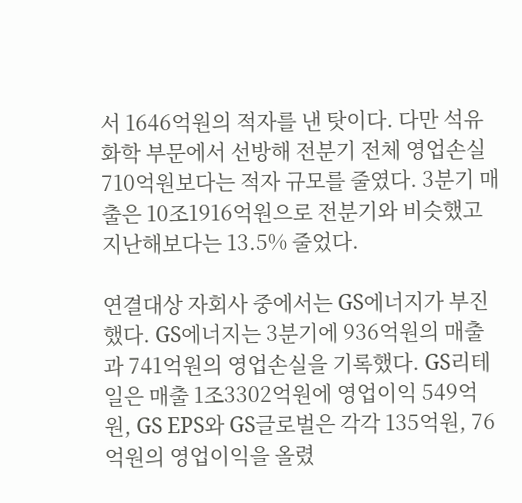서 1646억원의 적자를 낸 탓이다. 다만 석유화학 부문에서 선방해 전분기 전체 영업손실 710억원보다는 적자 규모를 줄였다. 3분기 매출은 10조1916억원으로 전분기와 비슷했고 지난해보다는 13.5% 줄었다.

연결대상 자회사 중에서는 GS에너지가 부진했다. GS에너지는 3분기에 936억원의 매출과 741억원의 영업손실을 기록했다. GS리테일은 매출 1조3302억원에 영업이익 549억원, GS EPS와 GS글로벌은 각각 135억원, 76억원의 영업이익을 올렸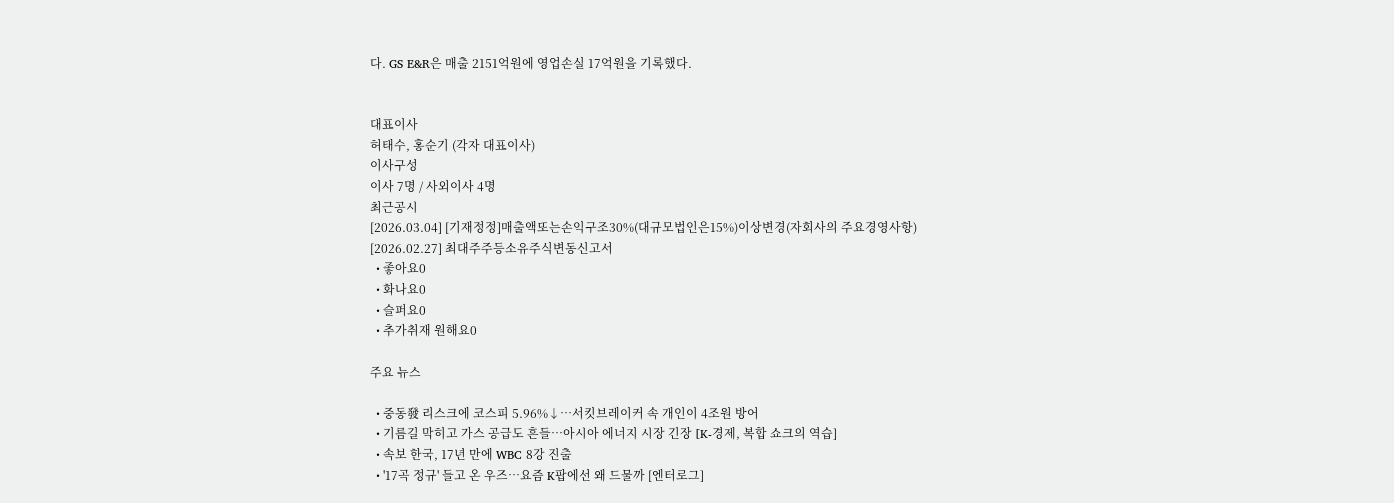다. GS E&R은 매출 2151억원에 영업손실 17억원을 기록했다.


대표이사
허태수, 홍순기 (각자 대표이사)
이사구성
이사 7명 / 사외이사 4명
최근공시
[2026.03.04] [기재정정]매출액또는손익구조30%(대규모법인은15%)이상변경(자회사의 주요경영사항)
[2026.02.27] 최대주주등소유주식변동신고서
  • 좋아요0
  • 화나요0
  • 슬퍼요0
  • 추가취재 원해요0

주요 뉴스

  • 중동發 리스크에 코스피 5.96%↓⋯서킷브레이커 속 개인이 4조원 방어
  • 기름길 막히고 가스 공급도 흔들…아시아 에너지 시장 긴장 [K-경제, 복합 쇼크의 역습]
  • 속보 한국, 17년 만에 WBC 8강 진출
  • '17곡 정규' 들고 온 우즈⋯요즘 K팝에선 왜 드물까 [엔터로그]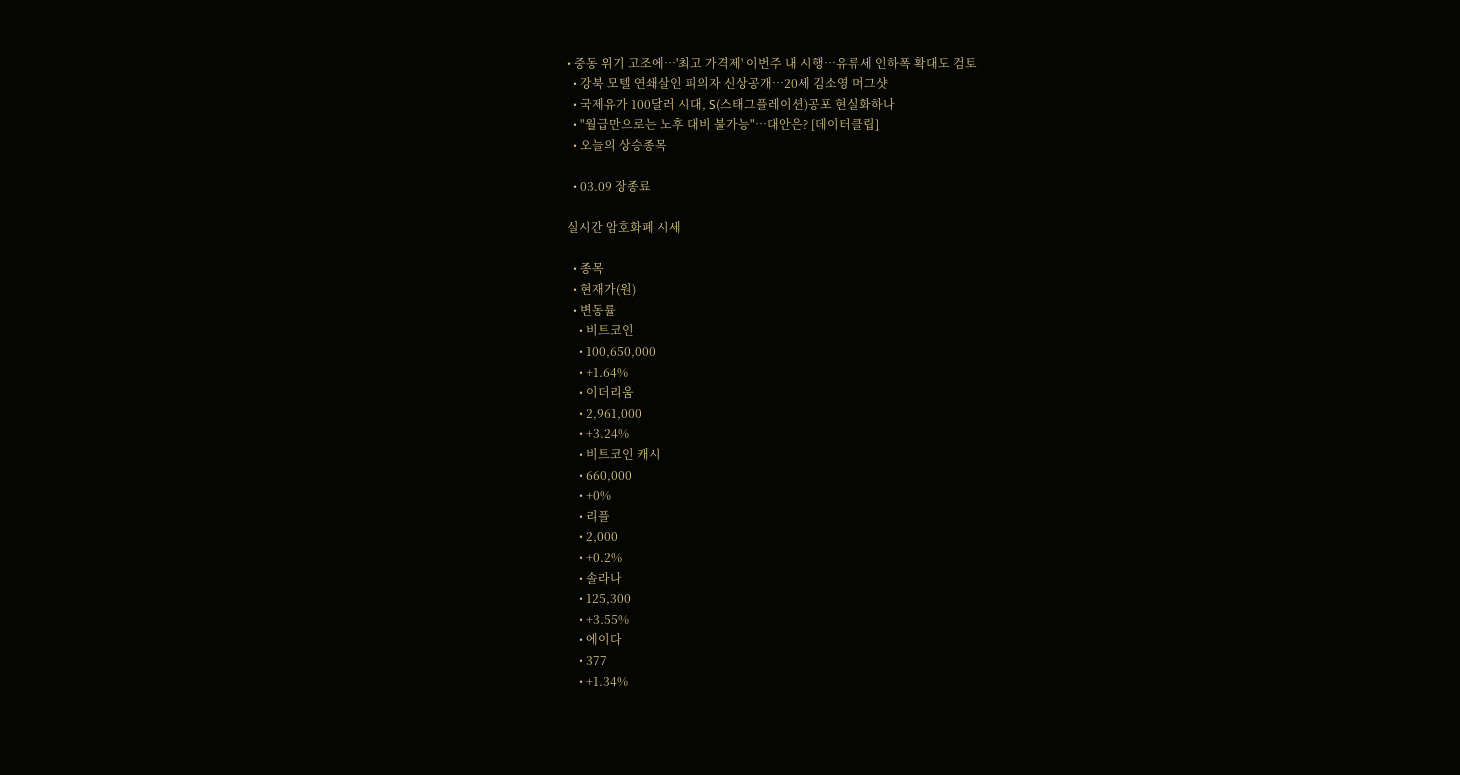• 중동 위기 고조에…'최고 가격제' 이번주 내 시행…유류세 인하폭 확대도 검토
  • 강북 모텔 연쇄살인 피의자 신상공개…20세 김소영 머그샷
  • 국제유가 100달러 시대, S(스태그플레이션)공포 현실화하나
  • "월급만으로는 노후 대비 불가능"…대안은? [데이터클립]
  • 오늘의 상승종목

  • 03.09 장종료

실시간 암호화폐 시세

  • 종목
  • 현재가(원)
  • 변동률
    • 비트코인
    • 100,650,000
    • +1.64%
    • 이더리움
    • 2,961,000
    • +3.24%
    • 비트코인 캐시
    • 660,000
    • +0%
    • 리플
    • 2,000
    • +0.2%
    • 솔라나
    • 125,300
    • +3.55%
    • 에이다
    • 377
    • +1.34%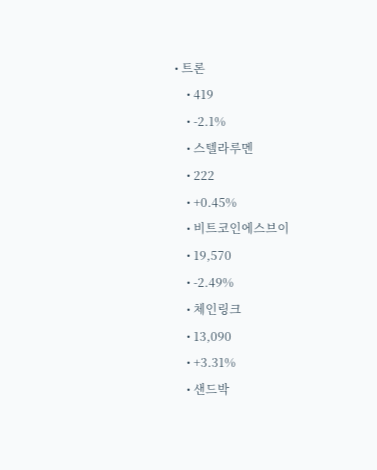• 트론
    • 419
    • -2.1%
    • 스텔라루멘
    • 222
    • +0.45%
    • 비트코인에스브이
    • 19,570
    • -2.49%
    • 체인링크
    • 13,090
    • +3.31%
    • 샌드박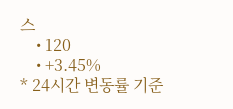스
    • 120
    • +3.45%
* 24시간 변동률 기준